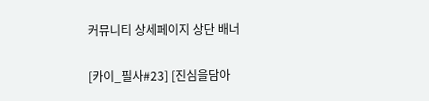커뮤니티 상세페이지 상단 배너

[카이_필사#23] [진심을담아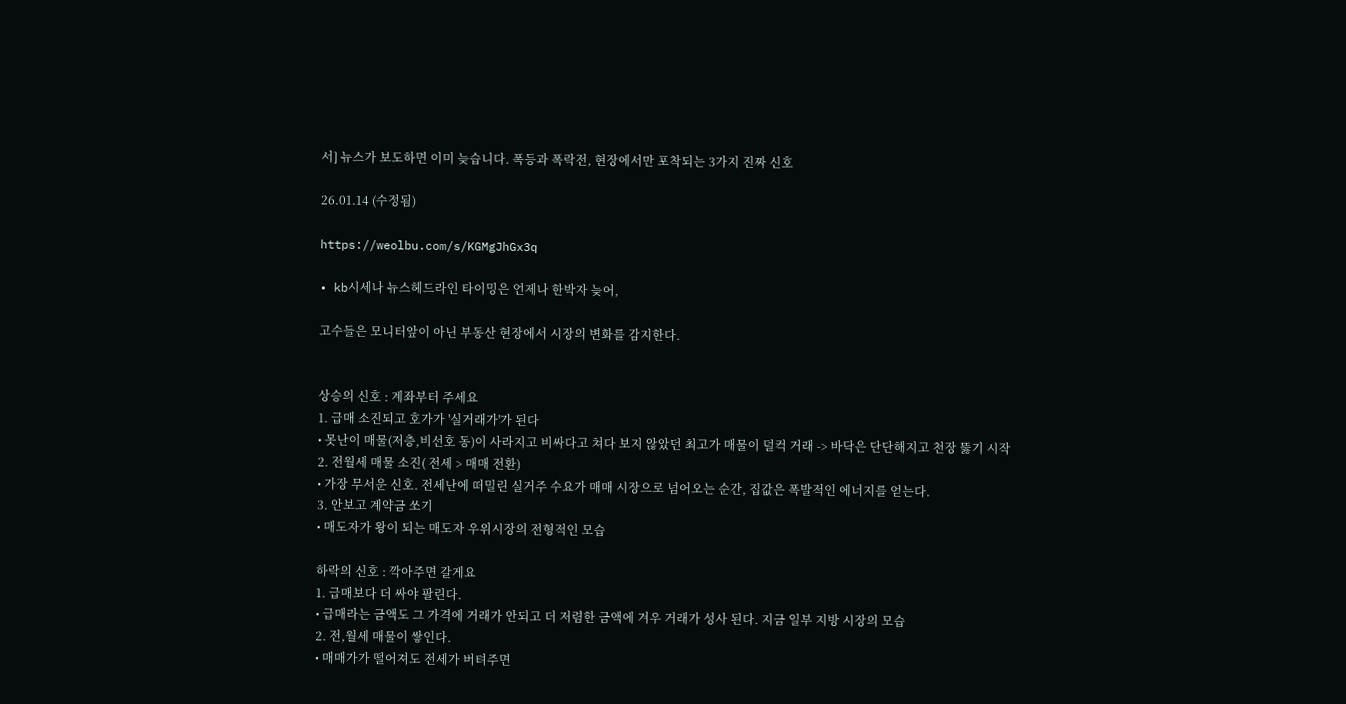서] 뉴스가 보도하면 이미 늦습니다. 폭등과 폭락전, 현장에서만 포착되는 3가지 진짜 신호

26.01.14 (수정됨)

https://weolbu.com/s/KGMgJhGx3q

• kb시세나 뉴스헤드라인 타이밍은 언제나 한박자 늦어,

고수들은 모니터앞이 아닌 부동산 현장에서 시장의 변화를 감지한다.


상승의 신호 : 계좌부터 주세요
1. 급매 소진되고 호가가 '실거래가'가 된다
• 못난이 매물(저층,비선호 동)이 사라지고 비싸다고 쳐다 보지 않았던 최고가 매물이 덜컥 거래 -> 바닥은 단단해지고 천장 뚫기 시작
2. 전월세 매물 소진( 전세 > 매매 전환)
• 가장 무서운 신호. 전세난에 떠밀린 실거주 수요가 매매 시장으로 넘어오는 순간, 집값은 폭발적인 에너지를 얻는다.
3. 안보고 계약금 쏘기
• 매도자가 왕이 되는 매도자 우위시장의 전형적인 모습

하락의 신호 : 깍아주면 갈게요
1. 급매보다 더 싸야 팔린다.
• 급매라는 금액도 그 가격에 거래가 안되고 더 저렴한 금액에 겨우 거래가 성사 된다. 지금 일부 지방 시장의 모습
2. 전,월세 매물이 쌓인다.
• 매매가가 떨어져도 전세가 버텨주면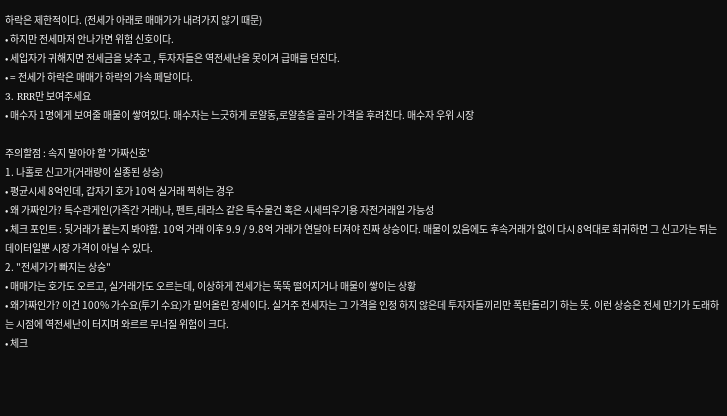하락은 제한적이다. (전세가 아래로 매매가가 내려가지 않기 때문)
• 하지만 전세마저 안나가면 위험 신호이다.
• 세입자가 귀해지면 전세금을 낮추고 , 투자자들은 역전세난을 못이겨 급매를 던진다.
• = 전세가 하락은 매매가 하락의 가속 페달이다.
3. RRR만 보여주세요
• 매수자 1명에게 보여줄 매물이 쌓여있다. 매수자는 느긋하게 로얄동,로얄층을 골라 가격을 후려친다. 매수자 우위 시장

주의할점 : 속지 말아야 할 '가짜신호'
1. 나홀로 신고가(거래량이 실종된 상승)
• 평균시세 8억인데, 갑자기 호가 10억 실거래 찍히는 경우
• 왜 가짜인가? 특수관게인(가족간 거래)나, 펜트,테라스 같은 특수물건 혹은 시세띄우기용 자전거래일 가능성
• 체크 포인트 : 뒷거래가 붙는지 봐야함. 10억 거래 이후 9.9 / 9.8억 거래가 연달아 터져야 진짜 상승이다. 매물이 있음에도 후속거래가 없이 다시 8억대로 회귀하면 그 신고가는 튀는 데이터일뿐 시장 가격이 아닐 수 있다.
2. "전세가가 빠지는 상승"
• 매매가는 호가도 오르고, 실거래가도 오르는데, 이상하게 전세가는 뚝뚝 떨어지거나 매물이 쌓이는 상황
• 왜가짜인가? 이건 100% 가수요(투기 수요)가 밀어올린 장세이다. 실거주 전세자는 그 가격을 인정 하지 않은데 투자자들끼리만 폭탄돌리기 하는 뜻. 이런 상승은 전세 만기가 도래하는 시점에 역전세난이 터지며 와르르 무너질 위험이 크다.
• 체크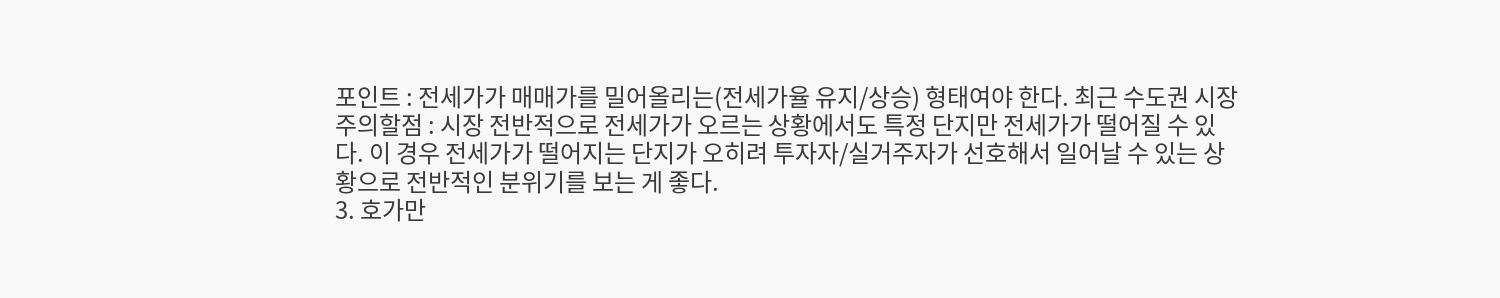포인트 : 전세가가 매매가를 밀어올리는(전세가율 유지/상승) 형태여야 한다. 최근 수도권 시장
주의할점 : 시장 전반적으로 전세가가 오르는 상황에서도 특정 단지만 전세가가 떨어질 수 있다. 이 경우 전세가가 떨어지는 단지가 오히려 투자자/실거주자가 선호해서 일어날 수 있는 상황으로 전반적인 분위기를 보는 게 좋다.
3. 호가만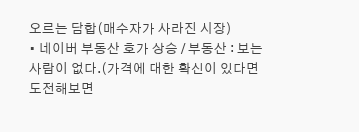오르는 담합(매수자가 사라진 시장)
• 네이버 부동산 호가 상승 / 부동산 : 보는 사람이 없다.(가격에 대한 확신이 있다면 도전해보면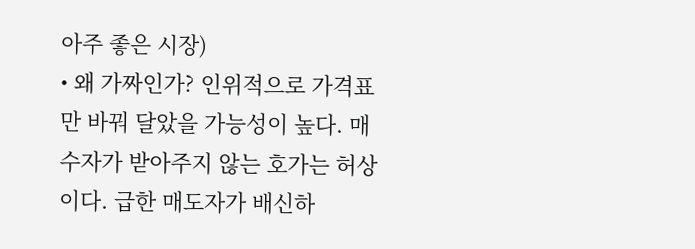아주 좋은 시장)
• 왜 가짜인가? 인위적으로 가격표만 바꿔 달았을 가능성이 높다. 매수자가 받아주지 않는 호가는 허상이다. 급한 매도자가 배신하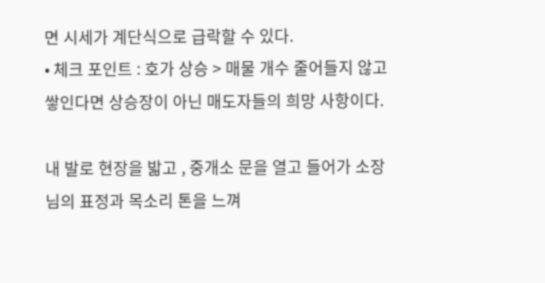면 시세가 계단식으로 급락할 수 있다.
• 체크 포인트 : 호가 상승 > 매물 개수 줄어들지 않고 쌓인다면 상승장이 아닌 매도자들의 희망 사항이다.

내 발로 현장을 밟고 , 중개소 문을 열고 들어가 소장님의 표정과 목소리 톤을 느껴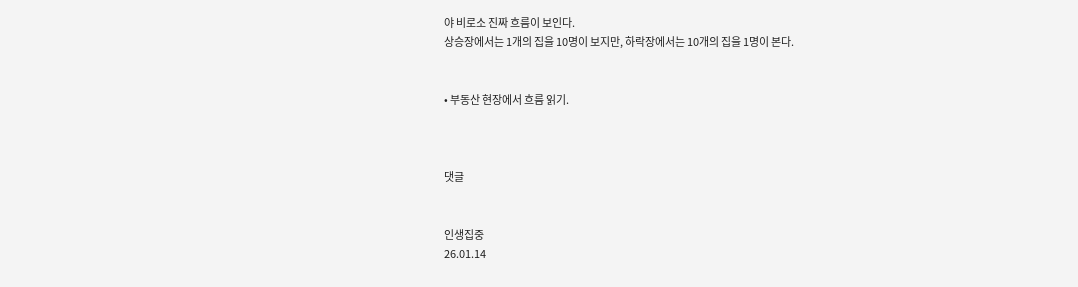야 비로소 진짜 흐름이 보인다.
상승장에서는 1개의 집을 10명이 보지만, 하락장에서는 10개의 집을 1명이 본다.


• 부동산 현장에서 흐름 읽기.



댓글


인생집중
26.01.14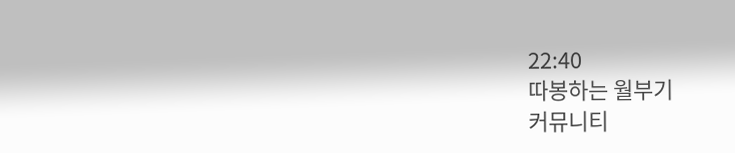22:40
따봉하는 월부기
커뮤니티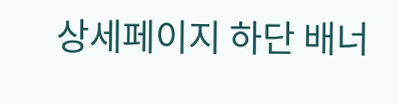상세페이지 하단 배너